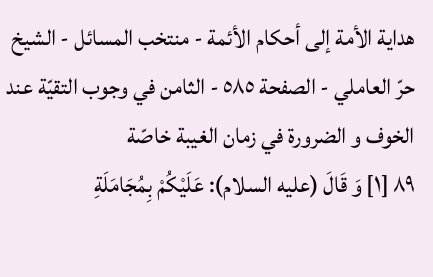هداية الأمة إلى أحكام الأئمة - منتخب المسائل - الشيخ حرّ العاملي - الصفحة ٥٨٥ - الثامن في وجوب التقيّة عند الخوف و الضرورة في زمان الغيبة خاصّة
٨٩ [١] وَ قَالَ (عليه السلام): عَلَيْكُمْ بِمُجَامَلَةِ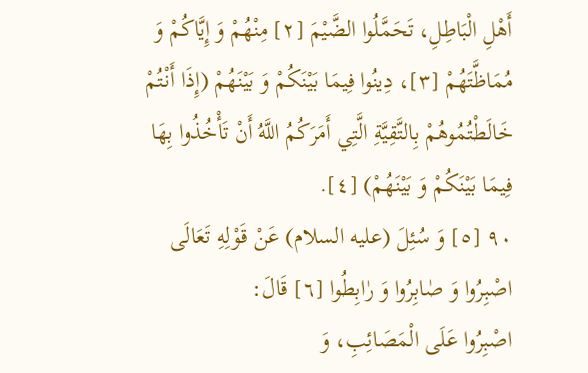أَهْلِ الْبَاطِلِ، تَحَمَّلُوا الضَّيْمَ [٢] مِنْهُمْ وَ إِيَّاكُمْ وَ مُمَاظَّتَهُمْ [٣]، دِينُوا فِيمَا بَيْنَكُمْ وَ بَيْنَهُمْ (إِذَا أَنْتُمْ خَالَطْتُمُوهُمْ بِالتَّقِيَّةِ الَّتِي أَمَرَكُمُ اللَّهُ أَنْ تَأْخُذُوا بِهَا فِيمَا بَيْنَكُمْ وَ بَيْنَهُمْ) [٤].
٩٠ [٥] وَ سُئِلَ (عليه السلام) عَنْ قَوْلِهِ تَعَالَى اصْبِرُوا وَ صٰابِرُوا وَ رٰابِطُوا [٦] قَالَ:
اصْبِرُوا عَلَى الْمَصَائِبِ، وَ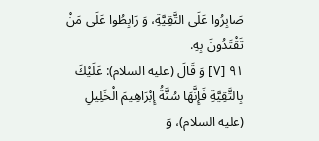صَابِرُوا عَلَى التَّقِيَّةِ، وَ رَابِطُوا عَلَى مَنْ تَقْتَدُونَ بِهِ.
٩١ [٧] وَ قَالَ (عليه السلام): عَلَيْكَ بِالتَّقِيَّةِ فَإِنَّهَا سُنَّةُ إِبْرَاهِيمَ الْخَلِيلِ (عليه السلام)، وَ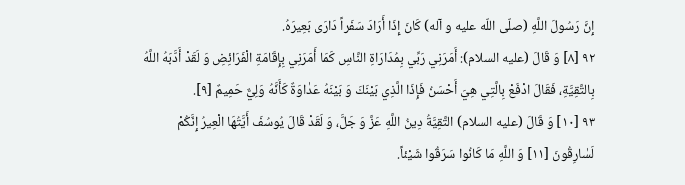إِنَّ رَسُولَ اللَّهِ (صلّى اللّه عليه و آله) كَانَ إِذَا أَرَادَ سَفَراً دَارَى بَعِيرَهُ.
٩٢ [٨] وَ قَالَ (عليه السلام): أَمَرَنِي رَبِّي بِمُدَارَاةِ النَّاسِ كَمَا أَمَرَنِي بِإِقَامَةِ الْفَرَائِضِ وَ لَقَدْ أَدَّبَهُ اللَّهُ بِالتَّقِيَّةِ، فَقَالَ ادْفَعْ بِالَّتِي هِيَ أَحْسَنُ فَإِذَا الَّذِي بَيْنَكَ وَ بَيْنَهُ عَدٰاوَةٌ كَأَنَّهُ وَلِيٌّ حَمِيمٌ [٩].
٩٣ [١٠] وَ قَالَ (عليه السلام) التَّقِيَّةُ دِينُ اللَّهِ عَزَّ وَ جَلَّ، وَ لَقَدْ قَالَ يُوسُفَ أَيَّتُهَا الْعِيرُ إِنَّكُمْ لَسٰارِقُونَ [١١] وَ اللَّهِ مَا كَانُوا سَرَقُوا شَيْئاً.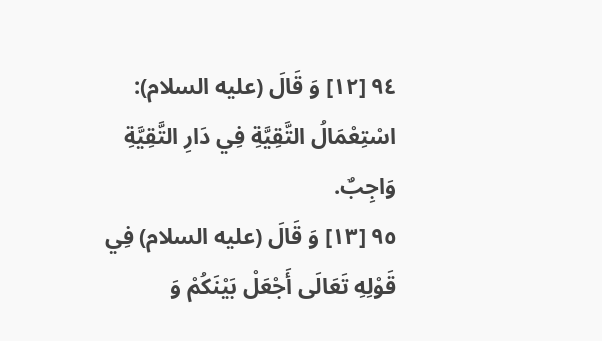٩٤ [١٢] وَ قَالَ (عليه السلام): اسْتِعْمَالُ التَّقِيَّةِ فِي دَارِ التَّقِيَّةِ وَاجِبٌ.
٩٥ [١٣] وَ قَالَ (عليه السلام) فِي قَوْلِهِ تَعَالَى أَجْعَلْ بَيْنَكُمْ وَ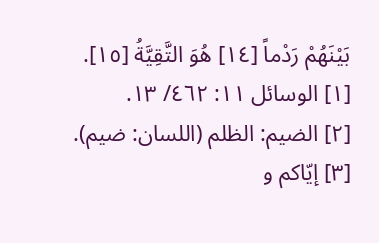بَيْنَهُمْ رَدْماً [١٤] هُوَ التَّقِيَّةُ [١٥].
[١] الوسائل ١١: ٤٦٢/ ١٣.
[٢] الضيم: الظلم (اللسان: ضيم).
[٣] إيّاكم و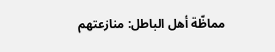مماظّة أهل الباطل: منازعتهم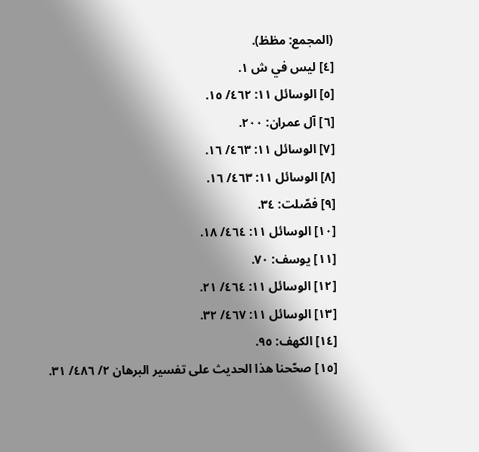(المجمع: مظظ).
[٤] ليس في ش ١.
[٥] الوسائل ١١: ٤٦٢/ ١٥.
[٦] آل عمران: ٢٠٠.
[٧] الوسائل ١١: ٤٦٣/ ١٦.
[٨] الوسائل ١١: ٤٦٣/ ١٦.
[٩] فصّلت: ٣٤.
[١٠] الوسائل ١١: ٤٦٤/ ١٨.
[١١] يوسف: ٧٠.
[١٢] الوسائل ١١: ٤٦٤/ ٢١.
[١٣] الوسائل ١١: ٤٦٧/ ٣٢.
[١٤] الكهف: ٩٥.
[١٥] صحّحنا هذا الحديث على تفسير البرهان ٢/ ٤٨٦/ ٣١.